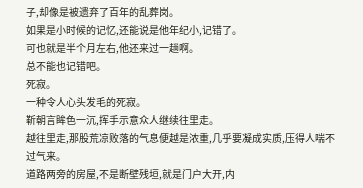子,却像是被遗弃了百年的乱葬岗。
如果是小时候的记忆,还能说是他年纪小,记错了。
可也就是半个月左右,他还来过一趟啊。
总不能也记错吧。
死寂。
一种令人心头发毛的死寂。
靳朝言眸色一沉,挥手示意众人继续往里走。
越往里走,那股荒凉败落的气息便越是浓重,几乎要凝成实质,压得人喘不过气来。
道路两旁的房屋,不是断壁残垣,就是门户大开,内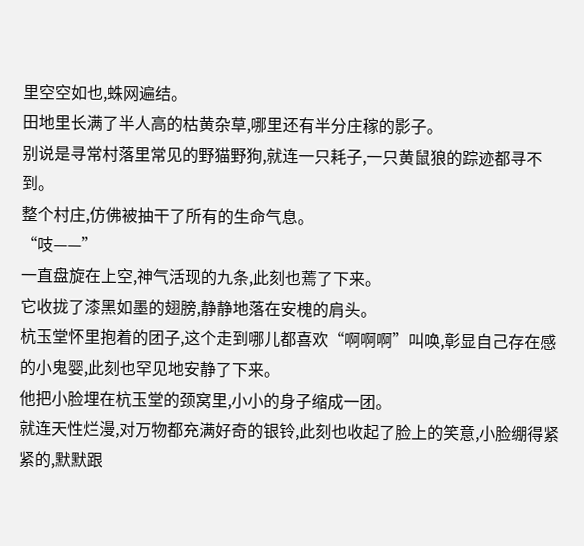里空空如也,蛛网遍结。
田地里长满了半人高的枯黄杂草,哪里还有半分庄稼的影子。
别说是寻常村落里常见的野猫野狗,就连一只耗子,一只黄鼠狼的踪迹都寻不到。
整个村庄,仿佛被抽干了所有的生命气息。
“吱——”
一直盘旋在上空,神气活现的九条,此刻也蔫了下来。
它收拢了漆黑如墨的翅膀,静静地落在安槐的肩头。
杭玉堂怀里抱着的团子,这个走到哪儿都喜欢“啊啊啊”叫唤,彰显自己存在感的小鬼婴,此刻也罕见地安静了下来。
他把小脸埋在杭玉堂的颈窝里,小小的身子缩成一团。
就连天性烂漫,对万物都充满好奇的银铃,此刻也收起了脸上的笑意,小脸绷得紧紧的,默默跟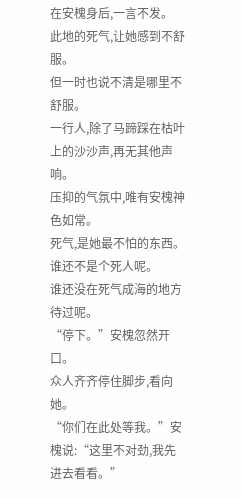在安槐身后,一言不发。
此地的死气,让她感到不舒服。
但一时也说不清是哪里不舒服。
一行人,除了马蹄踩在枯叶上的沙沙声,再无其他声响。
压抑的气氛中,唯有安槐神色如常。
死气,是她最不怕的东西。
谁还不是个死人呢。
谁还没在死气成海的地方待过呢。
“停下。”安槐忽然开口。
众人齐齐停住脚步,看向她。
“你们在此处等我。”安槐说:“这里不对劲,我先进去看看。”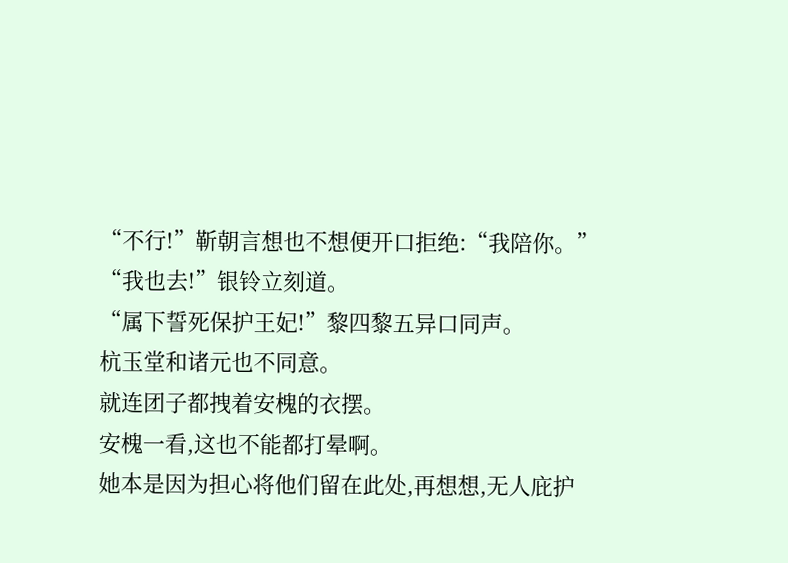“不行!”靳朝言想也不想便开口拒绝:“我陪你。”
“我也去!”银铃立刻道。
“属下誓死保护王妃!”黎四黎五异口同声。
杭玉堂和诸元也不同意。
就连团子都拽着安槐的衣摆。
安槐一看,这也不能都打晕啊。
她本是因为担心将他们留在此处,再想想,无人庇护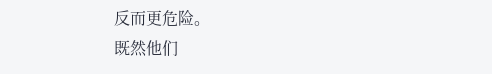反而更危险。
既然他们